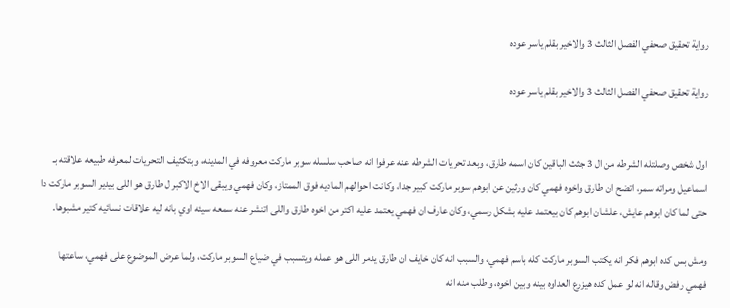رواية تحقيق صحفي الفصل الثالث 3 والاخير بقلم ياسر عوده

رواية تحقيق صحفي الفصل الثالث 3 والاخير بقلم ياسر عوده


اول شخص وصلتله الشرطه من ال 3 جثث الباقين كان اسمه طارق، وبعد تحريات الشرطه عنه عرفوا انه صاحب سلسله سوبر ماركت معروفه في المدينه، وبتكثيف التحريات لمعرفه طبيعه علاقته بـ اسماعيل ومراته سمر، اتضح ان طارق واخوه فهمي كان ورثين عن ابوهم سوبر ماركت كبير جدا، وكانت احوالهم الماديه فوق الممتاز، وكان فهمي ويبقى الاخ الاكبر ل طارق هو اللى بيدير السوبر ماركت دا حتى لما كان ابوهم عايش، علشان ابوهم كان بيعتمد عليه بشكل رسمي، وكان عارف ان فهمي يعتمد عليه اكتر من اخوه طارق واللى اتنشر عنه سمعه سيئه اوي بانه ليه علاقات نسائيه كتير مشبوها.

ومش بس كده ابوهم فكر انه يكتب السوبر ماركت كله باسم فهمي، والسبب انه كان خايف ان طارق يدمر اللى هو عمله ويتسبب في ضياع السوبر ماركت، ولما عرض الموضوع على فهمي، ساعتها فهمي رفض وقاله انه لو عمل كده هيزرع العداوه بينه وبين اخوه، وطلب منه انه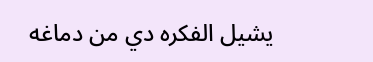يشيل الفكره دي من دماغه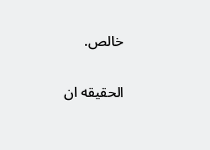خالص.

الحقيقه ان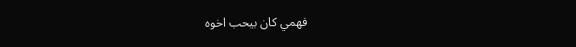فهمي كان بيحب اخوه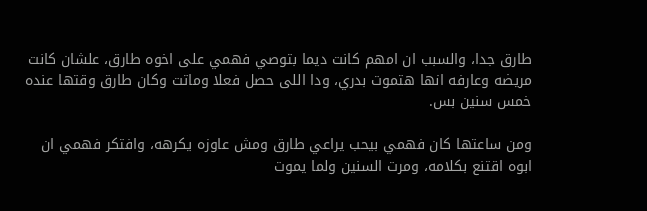طارق جدا، والسبب ان امهم كانت ديما بتوصي فهمي على اخوه طارق، علشان كانت مريضه وعارفه انها هتموت بدري، ودا اللى حصل فعلا وماتت وكان طارق وقتها عنده خمس سنين بس.

ومن ساعتها كان فهمي بيحب يراعي طارق ومش عاوزه يكرهه، وافتكر فهمي ان ابوه اقتنع بكلامه، ومرت السنين ولما يموت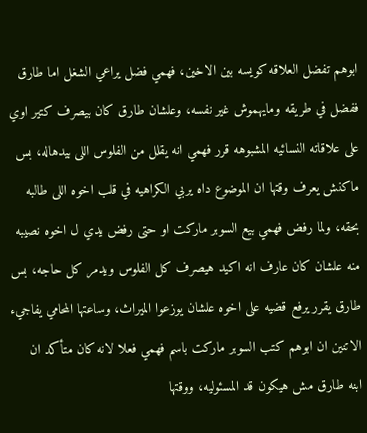ابوهم تفضل العلاقه كويسه بين الاخين، فهمي فضل يراعي الشغل اما طارق ففضل في طريقه ومايهموش غير نفسه، وعلشان طارق كان بيصرف كتير اوي على علاقاته النسائيه المشبوهه قرر فهمي انه يقلل من الفلوس اللى بيدهاله، بس ماكنش يعرف وقتها ان الموضوع داه يربي الكراهيه في قلب اخوه اللى طالبه بحقه، ولما رفض فهمي بيع السوبر ماركت او حتى رفض يدي ل اخوه نصيبه منه علشان كان عارف انه اكيد هيصرف كل الفلوس ويدمر كل حاجه، بس طارق يقرر يرفع قضيه على اخوه علشان يوزعوا الميراث، وساعتها المحامي يفاجيء الاتنين ان ابوهم كتب السوبر ماركت باسم فهمي فعلا لانه كان متأكد ان ابنه طارق مش هيكون قد المسئوليه، ووقتها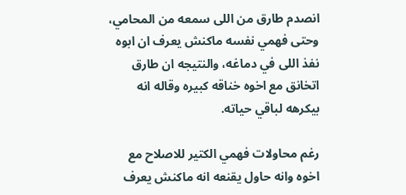انصدم طارق من اللى سمعه من المحامي، وحتى فهمي نفسه ماكنش يعرف ان ابوه نفذ اللى في دماغه، والنتيجه ان طارق اتخانق مع اخوه خناقه كبيره وقاله انه بيكرهه لباقي حياته.

رغم محاولات فهمي الكتير للاصلاح مع اخوه وانه حاول يقنعه انه ماكنش يعرف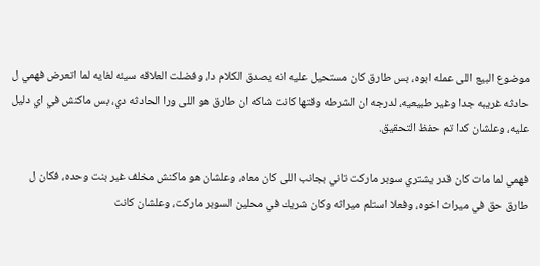موضوع البيع اللى عمله ابوه، بس طارق كان مستحيل عليه انه يصدق الكلام دا، وفضلت العلاقه سيئه لغايه لما اتعرض فهمي ل حادثه غريبه جدا وغير طبيعيه، لدرجه ان الشرطه وقتها كانت شاكه ان طارق هو اللى ورا الحادثه دي، بس ماكنش في اي دليل عليه، وعلشان كدا تم حفظ التحقيق.

فهمي لما مات كان قدر يشتري سوبر ماركت تاني بجانب اللى كان معاه، وعلشان هو ماكنش مخلف غير بنت وحده، فكان ل طارق حق في ميراث اخوه، وفعلا استلم ميراثه وكان شريك في محلين السوبر ماركت، وعلشان كانت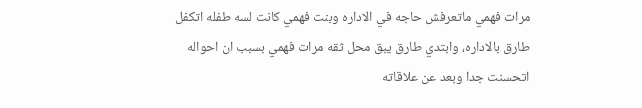مرات فهمي ماتعرفش حاجه في الاداره وبنت فهمي كانت لسه طفله اتكفل طارق بالاداره، وابتدي طارق يبق محل ثقه مرات فهمي بسبب ان احواله اتحسنت جدا وبعد عن علاقاته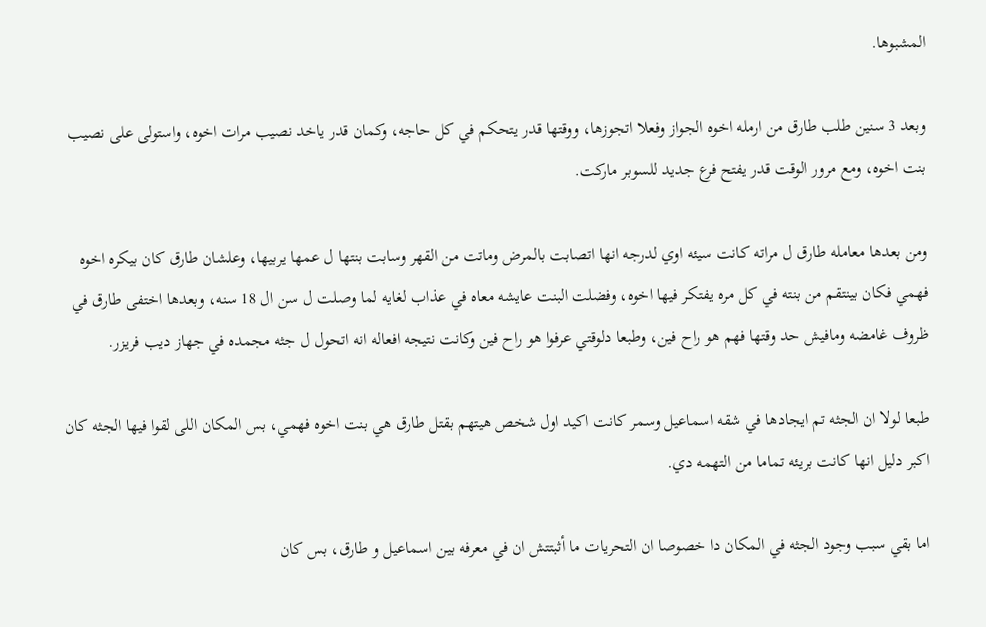المشبوها.

وبعد 3 سنين طلب طارق من ارمله اخوه الجواز وفعلا اتجوزها، ووقتها قدر يتحكم في كل حاجه، وكمان قدر ياخد نصيب مرات اخوه، واستولى على نصيب بنت اخوه، ومع مرور الوقت قدر يفتح فرع جديد للسوبر ماركت.

ومن بعدها معامله طارق ل مراته كانت سيئه اوي لدرجه انها اتصابت بالمرض وماتت من القهر وسابت بنتها ل عمها يربيها، وعلشان طارق كان بيكره اخوه فهمي فكان بينتقم من بنته في كل مره يفتكر فيها اخوه، وفضلت البنت عايشه معاه في عذاب لغايه لما وصلت ل سن ال 18 سنه، وبعدها اختفى طارق في ظروف غامضه ومافيش حد وقتها فهم هو راح فين، وطبعا دلوقتي عرفوا هو راح فين وكانت نتيجه افعاله انه اتحول ل جثه مجمده في جهاز ديب فريزر.

طبعا لولا ان الجثه تم ايجادها في شقه اسماعيل وسمر كانت اكيد اول شخص هيتهم بقتل طارق هي بنت اخوه فهمي، بس المكان اللى لقوا فيها الجثه كان اكبر دليل انها كانت بريئه تماما من التهمه دي.

اما بقي سبب وجود الجثه في المكان دا خصوصا ان التحريات ما أثبتتش ان في معرفه بين اسماعيل و طارق، بس كان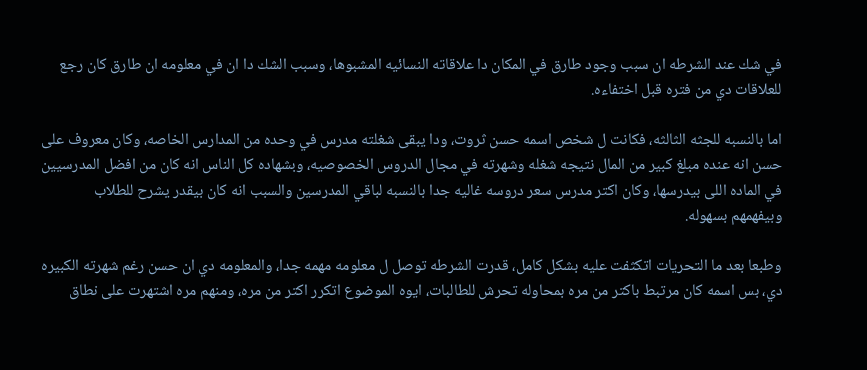في شك عند الشرطه ان سبب وجود طارق في المكان دا علاقاته النسائيه المشبوها، وسبب الشك دا ان في معلومه ان طارق كان رجع للعلاقات دي من فتره قبل اختفاءه.

اما بالنسبه للجثه الثالثه، فكانت ل شخص اسمه حسن ثروت، ودا يبقى شغلته مدرس في وحده من المدارس الخاصه، وكان معروف على حسن انه عنده مبلغ كبير من المال نتيجه شغله وشهرته في مجال الدروس الخصوصيه، وبشهاده كل الناس انه كان من افضل المدرسيين في الماده اللى بيدرسها، وكان اكتر مدرس سعر دروسه غاليه جدا بالنسبه لباقي المدرسين والسبب انه كان بيقدر يشرح للطلاب وبيفهمهم بسهوله.

وطبعا بعد ما التحريات اتكثفت عليه بشكل كامل، قدرت الشرطه توصل ل معلومه مهمه جدا، والمعلومه دي ان حسن رغم شهرته الكبيره دي، بس اسمه كان مرتبط باكتر من مره بمحاوله تحرش للطالبات، ايوه الموضوع اتكرر اكتر من مره، ومنهم مره اشتهرت على نطاق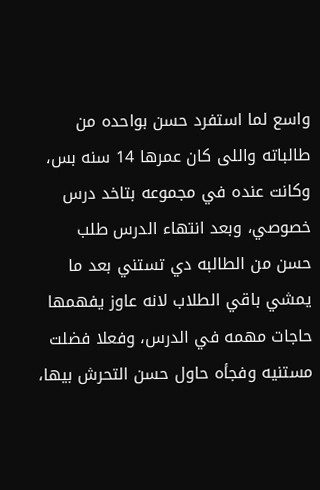واسع لما استفرد حسن بواحده من طالباته واللى كان عمرها 14 سنه بس، وكانت عنده في مجموعه بتاخد درس خصوصي، وبعد انتهاء الدرس طلب حسن من الطالبه دي تستني بعد ما يمشي باقي الطلاب لانه عاوز يفهمها حاجات مهمه في الدرس، وفعلا فضلت مستنيه وفجأه حاول حسن التحرش بيها،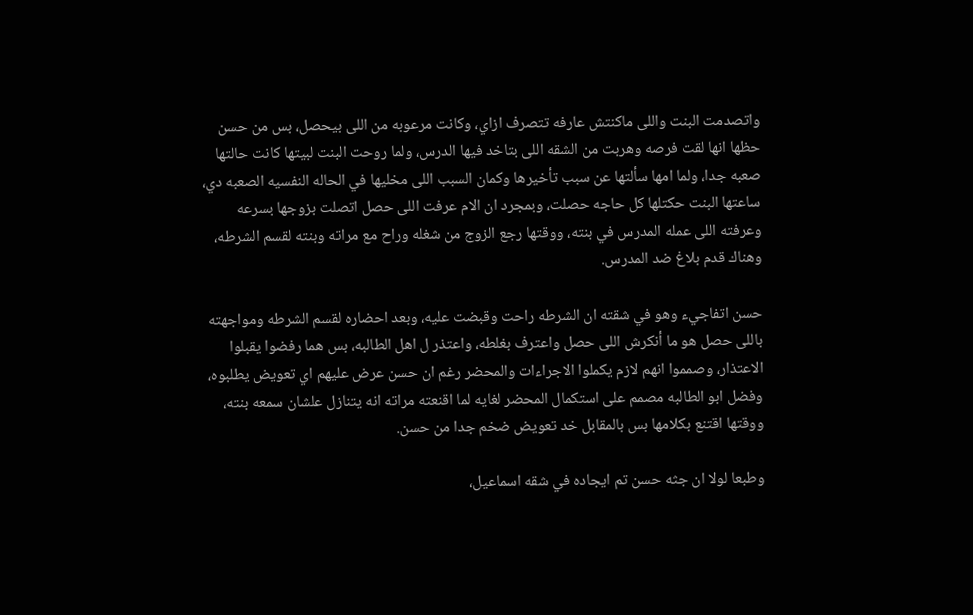واتصدمت البنت واللى ماكنتش عارفه تتصرف ازاي، وكانت مرعوبه من اللى بيحصل، بس من حسن حظها انها لقت فرصه وهربت من الشقه اللى بتاخد فيها الدرس، ولما روحت البنت لبيتها كانت حالتها صعبه جدا، ولما امها سألتها عن سبب تأخيرها وكمان السبب اللى مخليها في الحاله النفسيه الصعبه دي، ساعتها البنت حكتلها كل حاجه حصلت، وبمجرد ان الام عرفت اللى حصل اتصلت بزوجها بسرعه وعرفته اللى عمله المدرس في بنته، ووقتها رجع الزوج من شغله وراح مع مراته وبنته لقسم الشرطه، وهناك قدم بلاغ ضد المدرس.

حسن اتفاجيء وهو في شقته ان الشرطه راحت وقبضت عليه، وبعد احضاره لقسم الشرطه ومواجهته باللى حصل هو ما أنكرش اللى حصل واعترف بغلطه، واعتذر ل اهل الطالبه، بس هما رفضوا يقبلوا الاعتذار، وصمموا انهم لازم يكملوا الاجراءات والمحضر رغم ان حسن عرض عليهم اي تعويض يطلبوه، وفضل ابو الطالبه مصمم على استكمال المحضر لغايه لما اقنعته مراته انه يتنازل علشان سمعه بنته، ووقتها اقتنع بكلامها بس بالمقابل خد تعويض ضخم جدا من حسن.

وطبعا لولا ان جثه حسن تم ايجاده في شقه اسماعيل،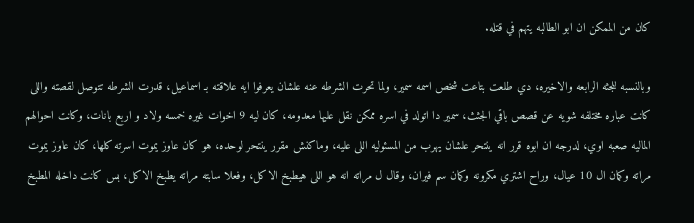كان من الممكن ان ابو الطالبه يتهم في قتله.

وبالنسبه للجثه الرابعه والاخيره، دي طلعت بتاعت شخص اسمه سمير، ولما تحرت الشرطه عنه علشان يعرفوا ايه علاقته بـ اسماعيل، قدرت الشرطه تتوصل لقصته واللى كانت عباره مختلفه شويه عن قصص باقي الجثث، سمير دا اتولد في اسره ممكن نقل عليها معدومه، كان ليه 9 اخوات غيره خمسه ولاد و اربع بانات، وكانت احوالهم الماليه صعبه اوي، لدرجه ان ابوه قرر انه ينتحر علشان يهرب من المسئوليه اللى عليه، وماكنش مقرر ينتحر لوحده، هو كان عاوز يموت اسرته كلها، كان عاوز يموت مراته وكمان ال 10 عيال، وراح اشتري مكرونه وكمان سم فيران، وقال ل مراته انه هو اللى هيطبخ الاكل، وفعلا سابته مراته يطبخ الاكل، بس كانت داخله المطبخ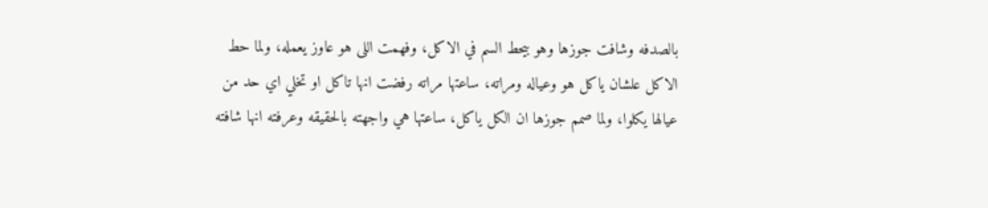بالصدفه وشافت جوزها وهو بيحط السم في الاكل، وفهمت اللى هو عاوز يعمله، ولما حط الاكل علشان ياكل هو وعياله ومراته، ساعتها مراته رفضت انها تاكل او تخلي اي حد من عيالها يكلوا، ولما صمم جوزها ان الكل ياكل، ساعتها هي واجهته بالحقيقه وعرفته انها شافته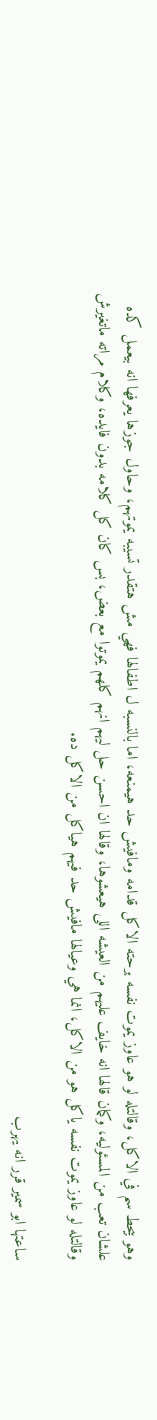وهو بيحط سم في الاكل، وقالتله لو هو عاوز يموت نفسه برحته الاكل قدامه ومافيش حد هيمنعه، اما بالنسبه ل اطفالها فهي مش هتقدر تسيبه يموتهم، وحاول جوزها يعرفها انه بيعمل كده علشان تعب من المسئوليه، وكمان قالها انه خايف عليهم من العيشه اللى هيعشوها، وقالها ان احسن حل ليهم انهم كلهم يموتوا مع بعض، بس كان كل كلامه بدون فايده، وكلام مراته ماتغيرش وقالتله لو عاوز يموت نفسه ياكل هو من الاكل، انما هي وعيالها مافيش حد فيهم هياكل من الاكل ده.

ساعتها ابو سمير قرر انه يهرب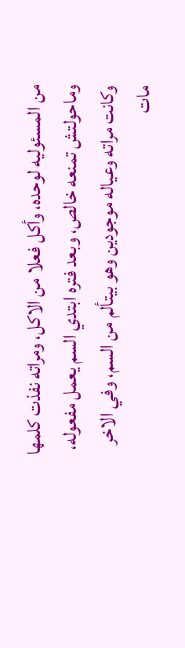من المسئوليه لوحده، وأكل فعلا من الاكل، ومراته نفذت كلمها وماحولتش تمنعه خالص، وبعد فتره ابتدي السم يعمل مفعوله، وكانت مراته وعياله موجودين وهو بيتألم من السم، وفي الاخر مات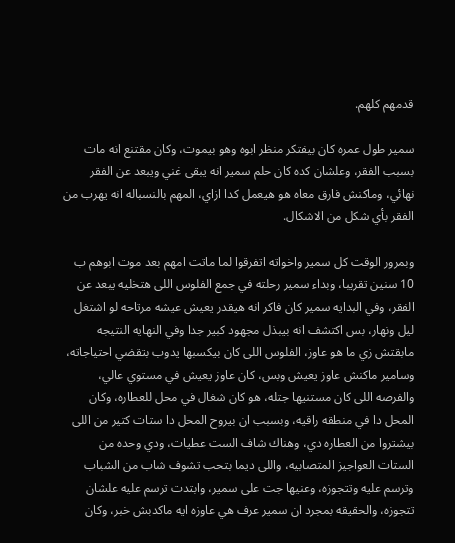قدمهم كلهم.

سمير طول عمره كان بيفتكر منظر ابوه وهو بيموت، وكان مقتنع انه مات بسبب الفقر، وعلشان كده كان حلم سمير انه يبقى غني ويبعد عن الفقر نهائي، وماكنش فارق معاه هو هيعمل كدا ازاي، المهم بالنسباله انه يهرب من الفقر بأي شكل من الاشكال.

وبمرور الوقت كل سمير واخواته اتفرقوا لما ماتت امهم بعد موت ابوهم ب 10 سنين تقريبا، وبداء سمير رحلته في جمع الفلوس اللى هتخليه يبعد عن الفقر، وفي البدايه سمير كان فاكر انه هيقدر يعيش عيشه مرتاحه لو اشتغل ليل ونهار، بس اكتشف انه بيبذل مجهود كبير جدا وفي النهايه النتيجه مابقتش زي ما هو عاوز، الفلوس اللى كان بيكسبها يدوب بتقضي احتياجاته، وسامير ماكنش عاوز يعيش وبس، كان عاوز يعيش في مستوي عالي، والفرصه اللى كان مستنيها جتله، هو كان شغال في محل للعطاره، وكان المحل دا في منطقه راقيه، وبسبب ان بيروح المحل دا ستات كتير من اللى بيشتروا من العطاره دي، وهناك شاف الست عطيات، ودي وحده من الستات العواجيز المتصابيه، واللى ديما بتحب تشوف شاب من الشباب وترسم عليه وتتجوزه، وعنيها جت على سمير، وابتدت ترسم عليه علشان تتجوزه، والحقيقه بمجرد ان سمير عرف هي عاوزه ايه ماكدبش خبر، وكان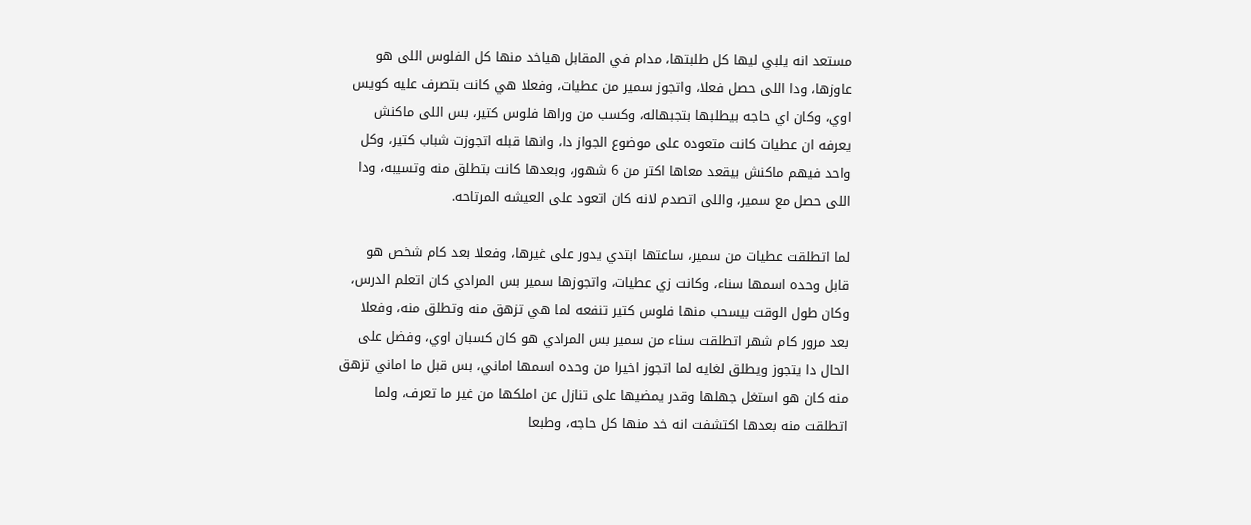مستعد انه يلبي ليها كل طلبتها، مدام في المقابل هياخد منها كل الفلوس اللى هو عاوزها، ودا اللى حصل فعلا، واتجوز سمير من عطيات، وفعلا هي كانت بتصرف عليه كويس اوي، وكان اي حاجه بيطلبها بتجبهاله، وكسب من وراها فلوس كتير، بس اللى ماكنش يعرفه ان عطيات كانت متعوده على موضوع الجواز دا، وانها قبله اتجوزت شباب كتير، وكل واحد فيهم ماكنش بيقعد معاها اكتر من 6 شهور، وبعدها كانت بتطلق منه وتسيبه، ودا اللى حصل مع سمير، واللى اتصدم لانه كان اتعود على العيشه المرتاحه.

لما اتطلقت عطيات من سمير، ساعتها ابتدي يدور على غيرها، وفعلا بعد كام شخص هو قابل وحده اسمها سناء، وكانت زي عطيات، واتجوزها سمير بس المرادي كان اتعلم الدرس، وكان طول الوقت بيسحب منها فلوس كتير تنفعه لما هي تزهق منه وتطلق منه، وفعلا بعد مرور كام شهر اتطلقت سناء من سمير بس المرادي هو كان كسبان اوي، وفضل على الحال دا يتجوز ويطلق لغايه لما اتجوز اخيرا من وحده اسمها اماني، بس قبل ما اماني تزهق منه كان هو استغل جهلها وقدر يمضيها على تنازل عن املكها من غير ما تعرف، ولما اتطلقت منه بعدها اكتشفت انه خد منها كل حاجه، وطبعا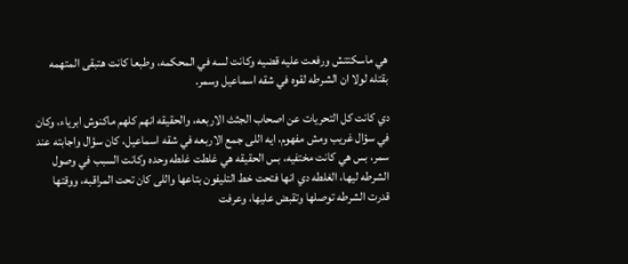هي ماسكتتش ورفعت عليه قضيه وكانت لسه في المحكمه، وطبعا كانت هتبقى المتهمه بقتله لولا ان الشرطه لقوه في شقه اسماعيل وسمر.

دي كانت كل التحريات عن اصحاب الجثث الاربعه، والحقيقه انهم كلهم ماكنوش ابرياء، وكان في سؤال غريب ومش مفهوم، ايه اللى جمع الاربعه في شقه اسماعيل، كان سؤال واجابته عند سمر، بس هي كانت مختفيه، بس الحقيقه هي غلطت غلطه وحده وكانت السبب في وصول الشرطه ليها، الغلطه دي انها فتحت خط التليفون بتاعها واللى كان تحت المراقبه، ووقتها قدرت الشرطه توصلها وتقبض عليها، وعرفت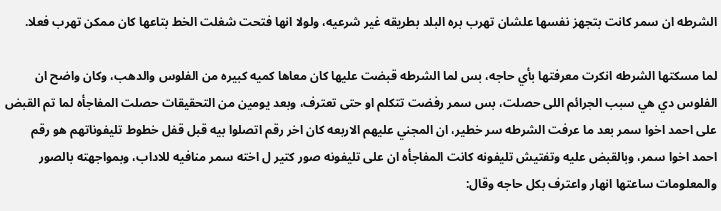الشرطه ان سمر كانت بتجهز نفسها علشان تهرب بره البلد بطريقه غير شرعيه، ولولا انها فتحت شغلت الخط بتاعها كان ممكن تهرب فعلا.

لما مسكتها الشرطه انكرت معرفتها بأي حاجه، بس لما الشرطه قبضت عليها كان معاها كميه كبيره من الفلوس والدهب، وكان واضح ان الفلوس دي هي سبب الجرائم اللى حصلت، بس سمر رفضت تتكلم او حتى تعترف، وبعد يومين من التحقيقات حصلت المفاجأه لما تم القبض على احمد اخوا سمر بعد ما عرفت الشرطه سر خطير، ان المجني عليهم الاربعه كان اخر رقم اتصلوا بيه قبل قفل خطوط تليفوناتهم هو رقم احمد اخوا سمر، وبالقبض عليه وتفتيش تليفونه كانت المفاجأه ان على تليفونه صور كتير ل اخته سمر منافيه للاداب، وبمواجهته بالصور والمعلومات ساعتها انهار واعترف بكل حاجه وقال: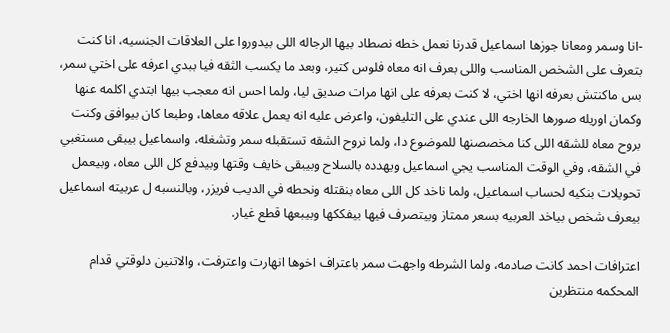-انا وسمر ومعانا جوزها اسماعيل قدرنا نعمل خطه نصطاد بيها الرجاله اللى بيدوروا على العلاقات الجنسيه، انا كنت بتعرف على الشخص المناسب واللى بعرف انه معاه فلوس كتير، وبعد ما يكسب الثقه فيا ببدي اعرفه على اختي سمر، بس ماكنتش بعرفه انها اختي، لا كنت بعرفه على انها مرات صديق ليا، ولما احس انه معجب بيها ابتدي اكلمه عنها وكمان اوريله صورها الخارجه اللى عندي على التليفون، واعرض عليه انه يعمل علاقه معاها، وطبعا كان بيوافق وكنت بروح معاه للشقه اللى كنا مخصصنها للموضوع دا، ولما نروح الشقه تستقبله سمر وتشغله، واسماعيل بيبقى مستغبي في الشقه، وفي الوقت المناسب يجي اسماعيل ويهدده بالسلاح وبيبقى خايف وقتها وبيدفع كل اللى معاه، وبيعمل تحويلات بنكيه لحساب اسماعيل، ولما ناخد كل اللى معاه بنقتله ونحطه في الديب فريزر، وبالنسبه ل عربيته اسماعيل بيعرف شخص بياخد العربيه بسعر ممتاز وبيتصرف فيها بيفككها وبيبعها قطع غيار.

اعترافات احمد كانت صادمه، ولما الشرطه واجهت سمر باعتراف اخوها انهارت واعترفت، والاتنين دلوقتي قدام المحكمه منتظرين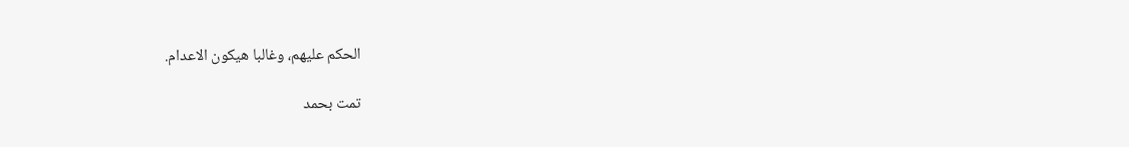الحكم عليهم، وغالبا هيكون الاعدام.

تمت بحمد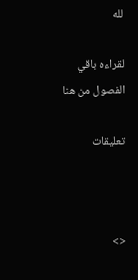لله

لقراءه باقي الفصول من هنا

تعليقات



<>